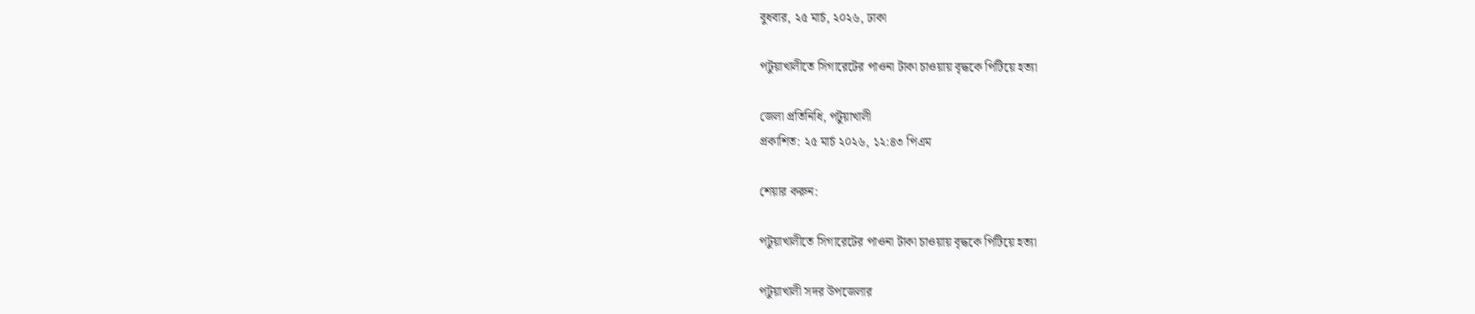বুধবার, ২৫ মার্চ, ২০২৬, ঢাকা

পটুয়াখালীতে সিগারেটের পাওনা টাকা চাওয়ায় বৃদ্ধকে পিটিয়ে হত্যা

জেলা প্রতিনিধি, পটুয়াখালী
প্রকাশিত: ২৫ মার্চ ২০২৬, ১২:৪৩ পিএম

শেয়ার করুন:

পটুয়াখালীতে সিগারেটের পাওনা টাকা চাওয়ায় বৃদ্ধকে পিটিয়ে হত্যা

পটুয়াখালী সদর উপজেলার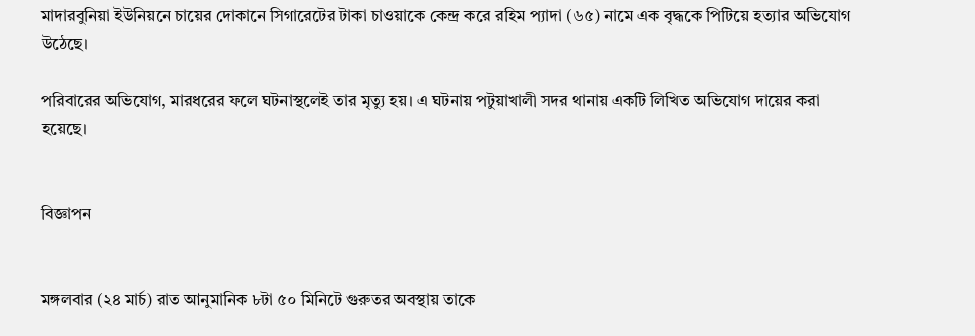মাদারবুনিয়া ইউনিয়নে চায়ের দোকানে সিগারেটের টাকা চাওয়াকে কেন্দ্র করে রহিম প্যাদা (৬৫) নামে এক বৃদ্ধকে পিটিয়ে হত্যার অভিযোগ উঠেছে।

পরিবারের অভিযোগ, মারধরের ফলে ঘটনাস্থলেই তার মৃত্যু হয়। এ ঘটনায় পটুয়াখালী সদর থানায় একটি লিখিত অভিযোগ দায়ের করা হয়েছে।


বিজ্ঞাপন


মঙ্গলবার (২৪ মার্চ) রাত আনুমানিক ৮টা ৫০ মিনিটে গুরুতর অবস্থায় তাকে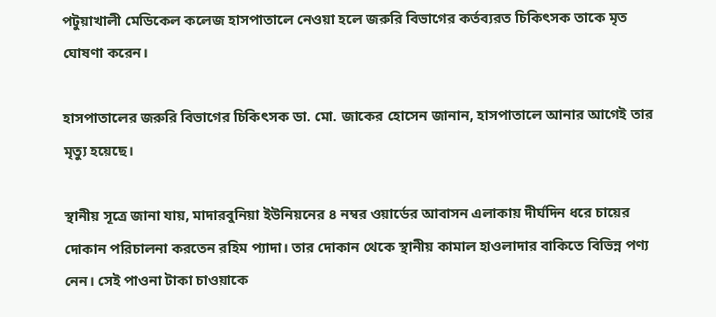পটুয়াখালী মেডিকেল কলেজ হাসপাতালে নেওয়া হলে জরুরি বিভাগের কর্তব্যরত চিকিৎসক তাকে মৃত ঘোষণা করেন।

হাসপাতালের জরুরি বিভাগের চিকিৎসক ডা. মো. জাকের হোসেন জানান, হাসপাতালে আনার আগেই তার মৃত্যু হয়েছে।

স্থানীয় সূত্রে জানা যায়, মাদারবুনিয়া ইউনিয়নের ৪ নম্বর ওয়ার্ডের আবাসন এলাকায় দীর্ঘদিন ধরে চায়ের দোকান পরিচালনা করতেন রহিম প্যাদা। তার দোকান থেকে স্থানীয় কামাল হাওলাদার বাকিতে বিভিন্ন পণ্য নেন। সেই পাওনা টাকা চাওয়াকে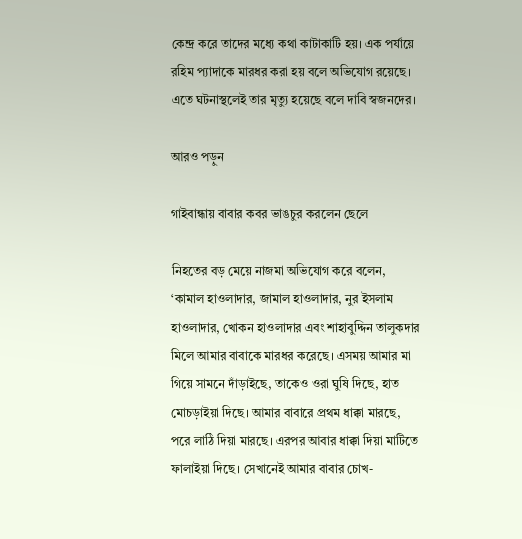কেন্দ্র করে তাদের মধ্যে কথা কাটাকাটি হয়। এক পর্যায়ে রহিম প্যাদাকে মারধর করা হয় বলে অভিযোগ রয়েছে। এতে ঘটনাস্থলেই তার মৃত্যু হয়েছে বলে দাবি স্বজনদের।

আরও পড়ুন

গাইবান্ধায় বাবার কবর ভাঙচুর করলেন ছেলে

নিহতের বড় মেয়ে নাজমা অভিযোগ করে বলেন, ‘কামাল হাওলাদার, জামাল হাওলাদার, নুর ইসলাম হাওলাদার, খোকন হাওলাদার এবং শাহাবুদ্দিন তালুকদার মিলে আমার বাবাকে মারধর করেছে। এসময় আমার মা গিয়ে সামনে দাঁড়াইছে, তাকেও ওরা ঘুষি দিছে, হাত মোচড়াইয়া দিছে। আমার বাবারে প্রথম ধাক্কা মারছে, পরে লাঠি দিয়া মারছে। এরপর আবার ধাক্কা দিয়া মাটিতে ফালাইয়া দিছে। সেখানেই আমার বাবার চোখ-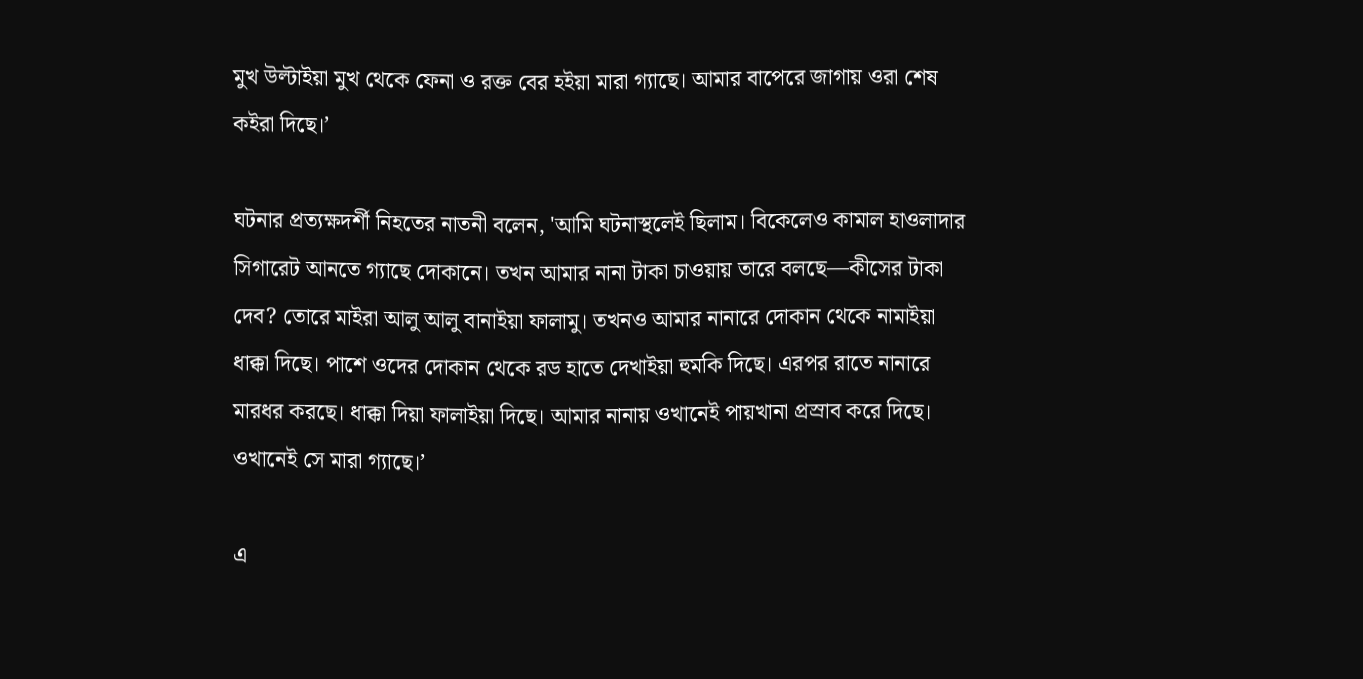মুখ উল্টাইয়া মুখ থেকে ফেনা ও রক্ত বের হইয়া মারা গ্যাছে। আমার বাপেরে জাগায় ওরা শেষ কইরা দিছে।’

ঘটনার প্রত্যক্ষদর্শী নিহতের নাতনী বলেন, 'আমি ঘটনাস্থলেই ছিলাম। বিকেলেও কামাল হাওলাদার সিগারেট আনতে গ্যাছে দোকানে। তখন আমার নানা টাকা চাওয়ায় তারে বলছে—কীসের টাকা দেব? তোরে মাইরা আলু আলু বানাইয়া ফালামু। তখনও আমার নানারে দোকান থেকে নামাইয়া ধাক্কা দিছে। পাশে ওদের দোকান থেকে রড হাতে দেখাইয়া হুমকি দিছে। এরপর রাতে নানারে মারধর করছে। ধাক্কা দিয়া ফালাইয়া দিছে। আমার নানায় ওখানেই পায়খানা প্রস্রাব করে দিছে। ওখানেই সে মারা গ্যাছে।’

এ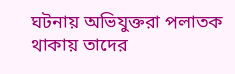ঘটনায় অভিযুক্তরা পলাতক থাকায় তাদের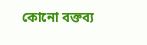কোনো বক্তব্য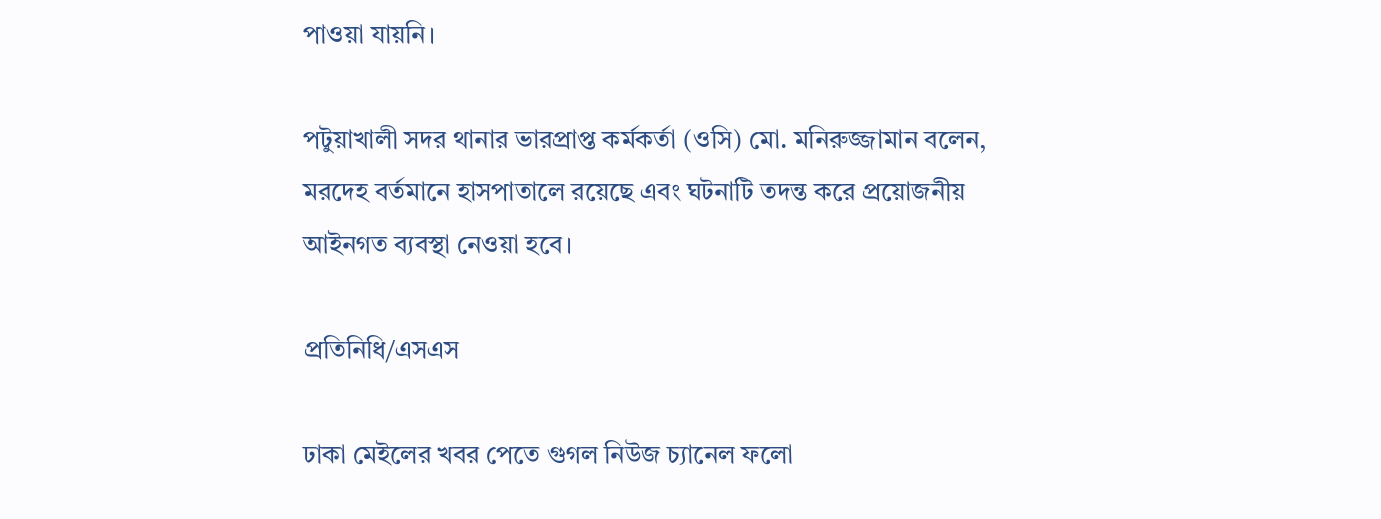পাওয়া যায়নি।

পটুয়াখালী সদর থানার ভারপ্রাপ্ত কর্মকর্তা (ওসি) মো. মনিরুজ্জামান বলেন, মরদেহ বর্তমানে হাসপাতালে রয়েছে এবং ঘটনাটি তদন্ত করে প্রয়োজনীয় আইনগত ব্যবস্থা নেওয়া হবে।

প্রতিনিধি/এসএস

ঢাকা মেইলের খবর পেতে গুগল নিউজ চ্যানেল ফলো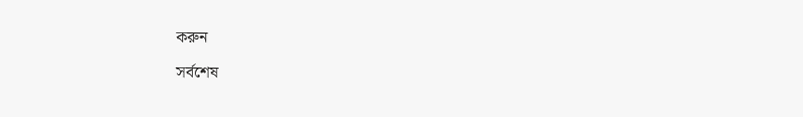করুন

সর্বশেষ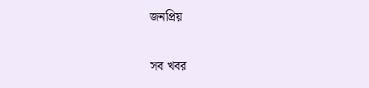জনপ্রিয়

সব খবর